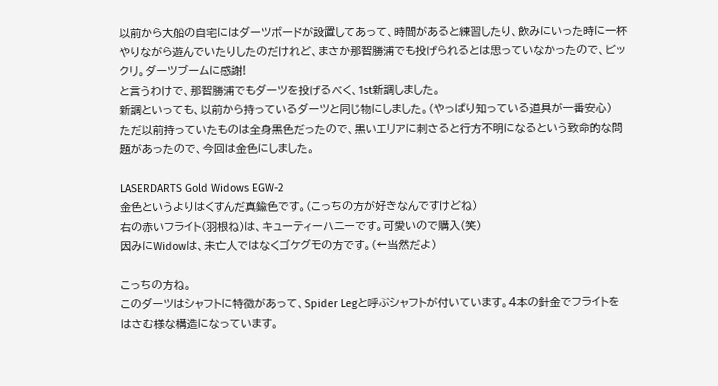以前から大船の自宅にはダーツボードが設置してあって、時間があると練習したり、飲みにいった時に一杯やりながら遊んでいたりしたのだけれど、まさか那智勝浦でも投げられるとは思っていなかったので、ビックリ。ダーツブームに感謝!
と言うわけで、那智勝浦でもダーツを投げるべく、1st新調しました。
新調といっても、以前から持っているダーツと同じ物にしました。(やっぱり知っている道具が一番安心)
ただ以前持っていたものは全身黒色だったので、黒いエリアに刺さると行方不明になるという致命的な問題があったので、今回は金色にしました。

LASERDARTS Gold Widows EGW-2
金色というよりはくすんだ真鍮色です。(こっちの方が好きなんですけどね)
右の赤いフライト(羽根ね)は、キューティーハニーです。可愛いので購入(笑)
因みにWidowは、未亡人ではなくゴケグモの方です。(←当然だよ)

こっちの方ね。
このダーツはシャフトに特徴があって、Spider Legと呼ぶシャフトが付いています。4本の針金でフライトをはさむ様な構造になっています。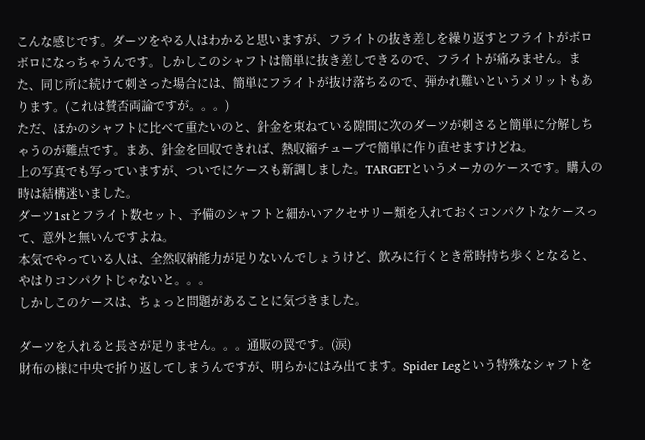こんな感じです。ダーツをやる人はわかると思いますが、フライトの抜き差しを繰り返すとフライトがボロボロになっちゃうんです。しかしこのシャフトは簡単に抜き差しできるので、フライトが痛みません。また、同じ所に続けて刺さった場合には、簡単にフライトが抜け落ちるので、弾かれ難いというメリットもあります。(これは賛否両論ですが。。。)
ただ、ほかのシャフトに比べて重たいのと、針金を束ねている隙間に次のダーツが刺さると簡単に分解しちゃうのが難点です。まあ、針金を回収できれば、熱収縮チューブで簡単に作り直せますけどね。
上の写真でも写っていますが、ついでにケースも新調しました。TARGETというメーカのケースです。購入の時は結構迷いました。
ダーツ1stとフライト数セット、予備のシャフトと細かいアクセサリー類を入れておくコンパクトなケースって、意外と無いんですよね。
本気でやっている人は、全然収納能力が足りないんでしょうけど、飲みに行くとき常時持ち歩くとなると、やはりコンパクトじゃないと。。。
しかしこのケースは、ちょっと問題があることに気づきました。

ダーツを入れると長さが足りません。。。通販の罠です。(涙)
財布の様に中央で折り返してしまうんですが、明らかにはみ出てます。Spider Legという特殊なシャフトを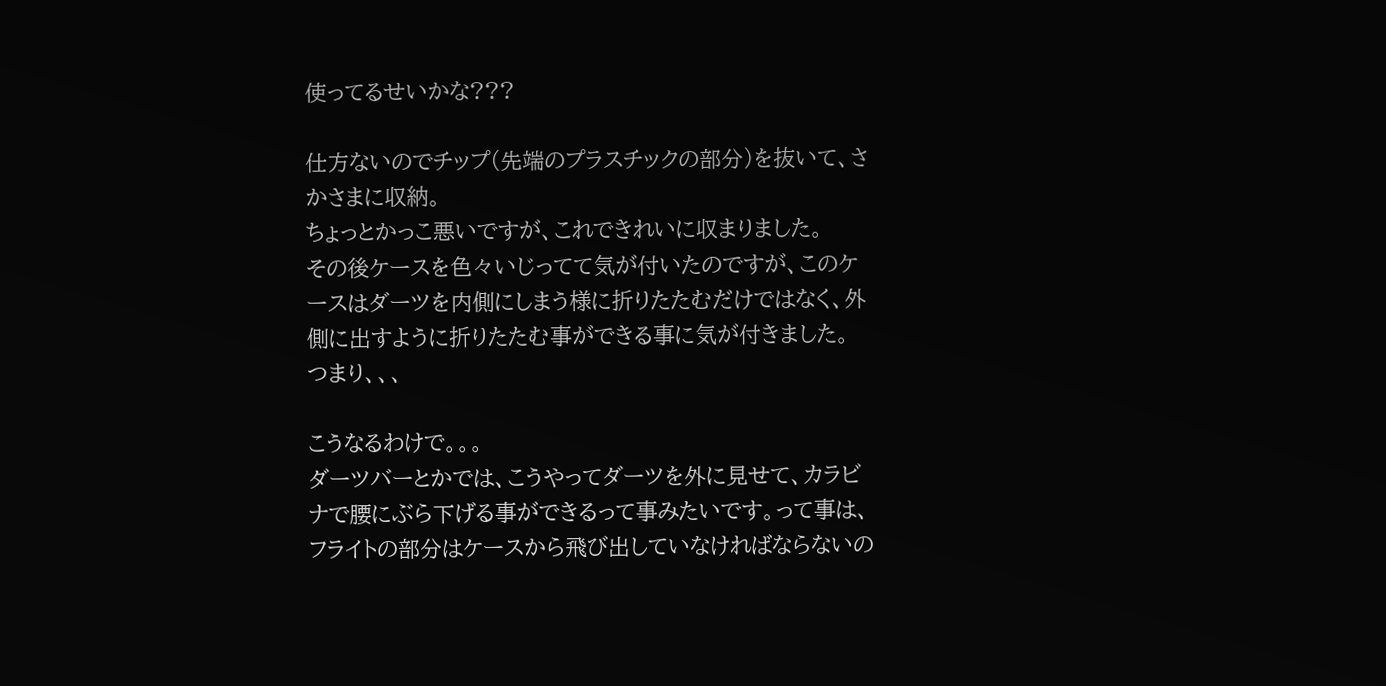使ってるせいかな???

仕方ないのでチップ(先端のプラスチックの部分)を抜いて、さかさまに収納。
ちょっとかっこ悪いですが、これできれいに収まりました。
その後ケースを色々いじってて気が付いたのですが、このケースはダーツを内側にしまう様に折りたたむだけではなく、外側に出すように折りたたむ事ができる事に気が付きました。
つまり、、、

こうなるわけで。。。
ダーツバーとかでは、こうやってダーツを外に見せて、カラビナで腰にぶら下げる事ができるって事みたいです。って事は、フライトの部分はケースから飛び出していなければならないの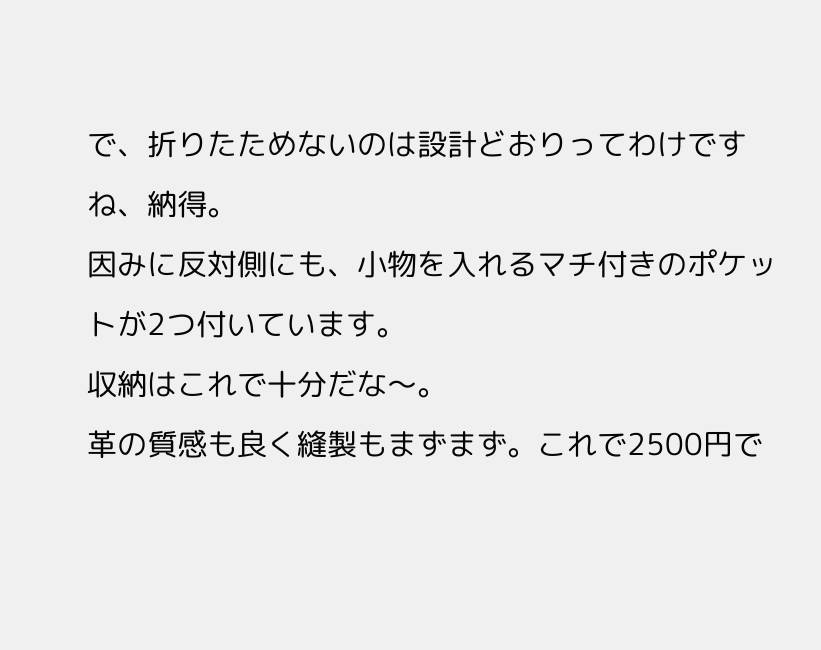で、折りたためないのは設計どおりってわけですね、納得。
因みに反対側にも、小物を入れるマチ付きのポケットが2つ付いています。
収納はこれで十分だな〜。
革の質感も良く縫製もまずまず。これで2500円で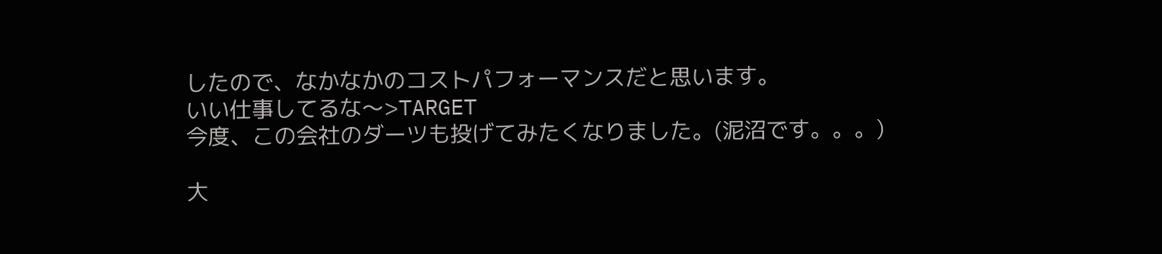したので、なかなかのコストパフォーマンスだと思います。
いい仕事してるな〜>TARGET
今度、この会社のダーツも投げてみたくなりました。(泥沼です。。。)

大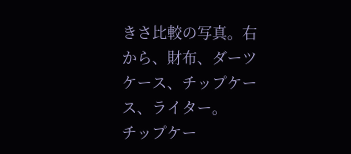きさ比較の写真。右から、財布、ダーツケース、チップケース、ライター。
チップケー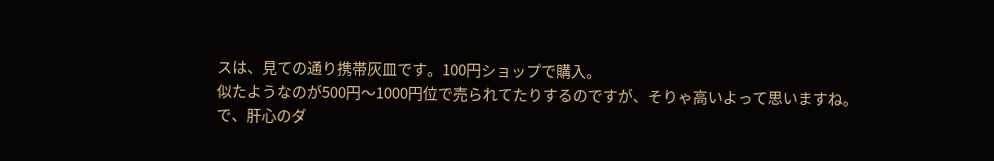スは、見ての通り携帯灰皿です。100円ショップで購入。
似たようなのが500円〜1000円位で売られてたりするのですが、そりゃ高いよって思いますね。
で、肝心のダ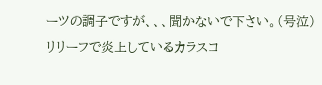ーツの調子ですが、、、聞かないで下さい。(号泣)
リリーフで炎上しているカラスコ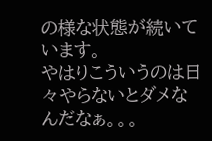の様な状態が続いています。
やはりこういうのは日々やらないとダメなんだなぁ。。。